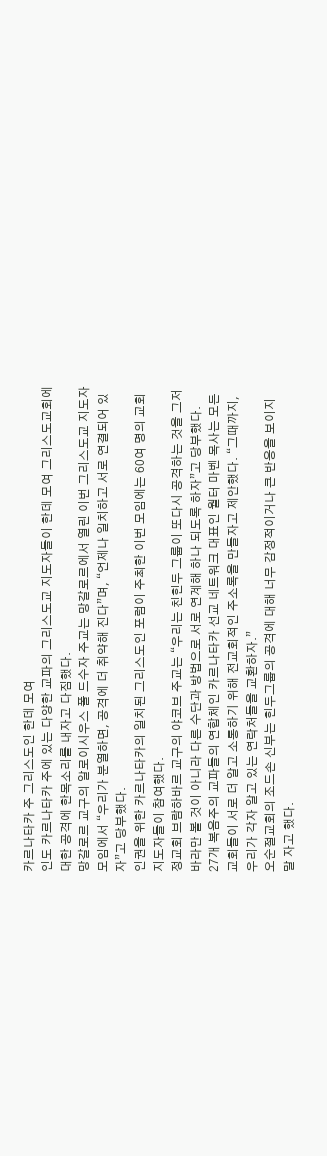카르나타카 주 그리스도인 한데 모여
인도 카르나타카 주에 있는 다양한 교파의 그리스도교 지도자들이 한데 모여 그리스도교회에 대한 공격에 한목소리를 내자고 다짐했다.
망갈로르 교구의 알로이시우스 폴 드수자 주교는 망갈로르에서 열린 이번 그리스도교 지도자 모임에서 “우리가 분열하면, 공격에 더 취약해 진다”며, “언제나 일치하고 서로 연결되어 있자”고 당부했다.
인권을 위한 카르나타카의 일치된 그리스도인 포럼이 주최한 이번 모임에는 60여 명의 교회 지도자들이 참여했다.
정교회 브람하바르 교구의 야코브 주교는 “우리는 친힌두 그룹이 또다시 공격하는 것을 그저 바라만 볼 것이 아니라 다른 수단과 방법으로 서로 연계해 하나 되도록 하자”고 당부했다.
27개 복음주의 교파들의 연합체인 카르나타카 선교 네트워크 대표인 월터 마벤 목사는 모든 교회들이 서로 더 알고 소통하기 위해 전교회적인 주소록을 만들자고 제안했다. “그때까지, 우리가 각자 알고 있는 연락처들을 교환하자.”
오순절교회의 조드손 신부는 힌두그룹의 공격에 대해 너무 감정적이거나 큰 반응을 보이지 말 자고 했다.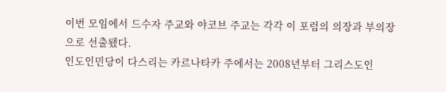이번 모임에서 드수자 주교와 야코브 주교는 각각 이 포럼의 의장과 부의장으로 선출됐다.
인도인민당이 다스리는 카르나타카 주에서는 2008년부터 그리스도인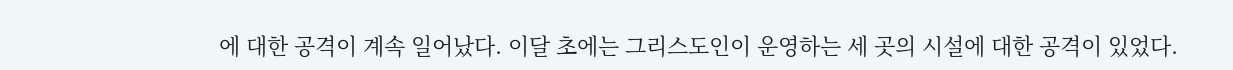에 대한 공격이 계속 일어났다. 이달 초에는 그리스도인이 운영하는 세 곳의 시설에 대한 공격이 있었다.